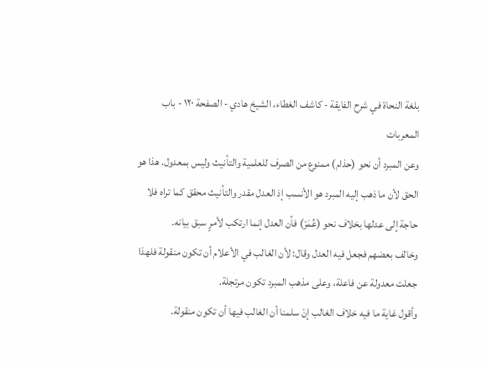بلغة النحاة في شرح الفايقة - كاشف الغطاء، الشيخ هادي - الصفحة ١٢٠ - باب المعربات
وعن المبرد أن نحو (حذام) ممنوع من الصرف للعلمية والتأنيث وليس بمعدول. هذا هو الحق لأن ما ذهب إليه المبرد هو الأنسب إذ العدل مقدر والتأنيث محقق كما تراه فلا حاجة إلى عدلها بخلاف نحو (عُمَرْ) فأن العدل إنما ارتكب لأمرٍ سبق بيانه.
وخالف بعضهم فجعل فيه العدل وقال: لأن الغالب في الأعلام أن تكون منقولة فلهذا جعلت معدولة عن فاعلة، وعلى مذهب المبرد تكون مرتجلة.
وأقول غاية ما فيه خلاف الغالب إنْ سلمنا أن الغالب فيها أن تكون منقولة.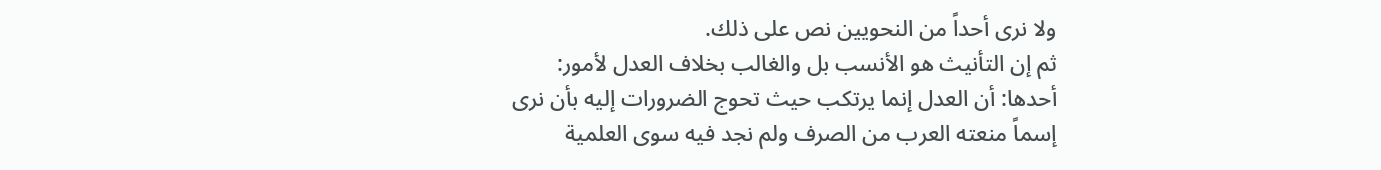ولا نرى أحداً من النحويين نص على ذلك.
ثم إن التأنيث هو الأنسب بل والغالب بخلاف العدل لأمور:
أحدها: أن العدل إنما يرتكب حيث تحوج الضرورات إليه بأن نرى إسماً منعته العرب من الصرف ولم نجد فيه سوى العلمية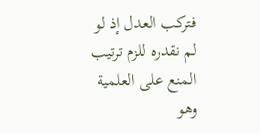فتركب العدل إذ لو لم نقدره للزم ترتيب المنع على العلمية وهو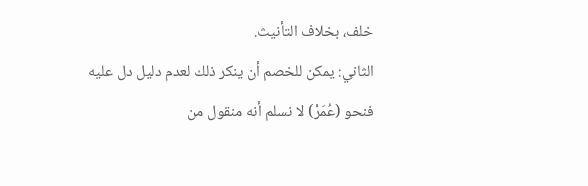خلف، بخلاف التأنيث.
الثاني: يمكن للخصم أن ينكر ذلك لعدم دليل دل عليه فنحو (عُمَرْ) لا نسلم أنه منقول من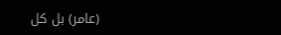(عامر) بل كل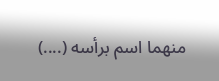منهما اسم برأسه (....)